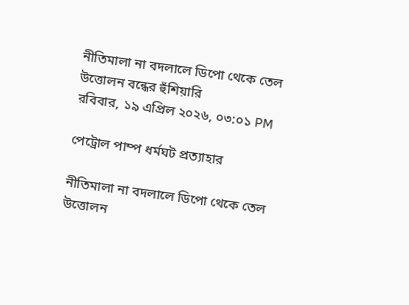নীতিমালা না বদলালে ডিপো থেকে তেল উত্তোলন বন্ধের হুঁশিয়ারি
রবিবার, ১৯ এপ্রিল ২০২৬, ০৩:০১ PM

পেট্রোল পাম্প ধর্মঘট প্রত্যাহার

নীতিমালা না বদলালে ডিপো থেকে তেল উত্তোলন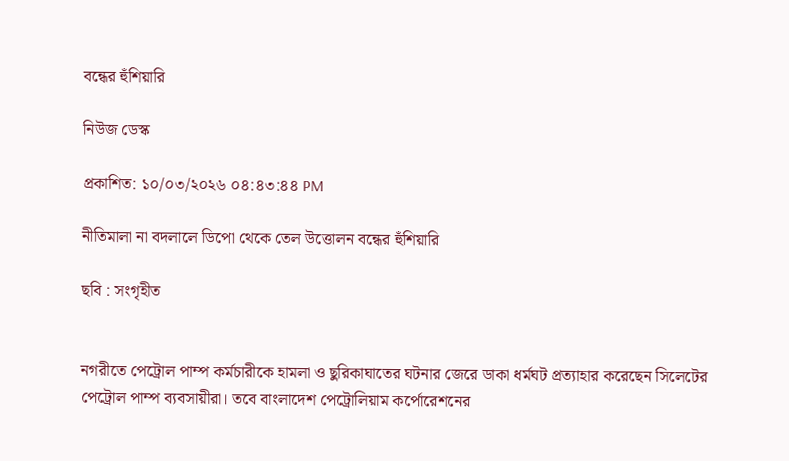বন্ধের হুঁশিয়ারি

নিউজ ডেস্ক

প্রকাশিত: ১০/০৩/২০২৬ ০৪:৪৩:৪৪ PM

নীতিমালা না বদলালে ডিপো থেকে তেল উত্তোলন বন্ধের হুঁশিয়ারি

ছবি : সংগৃহীত


নগরীতে পেট্রোল পাম্প কর্মচারীকে হামলা ও ছুরিকাঘাতের ঘটনার জেরে ডাকা ধর্মঘট প্রত্যাহার করেছেন সিলেটের পেট্রোল পাম্প ব্যবসায়ীরা। তবে বাংলাদেশ পেট্রোলিয়াম কর্পোরেশনের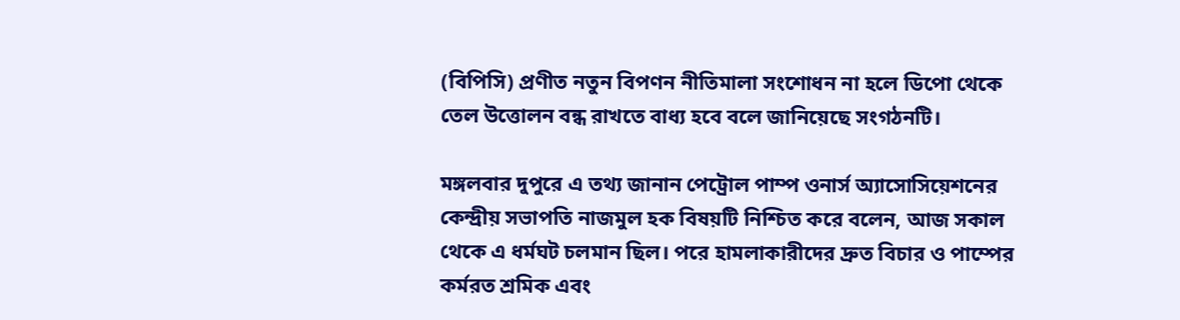(বিপিসি) প্রণীত নতুন বিপণন নীতিমালা সংশোধন না হলে ডিপো থেকে তেল উত্তোলন বন্ধ রাখতে বাধ্য হবে বলে জানিয়েছে সংগঠনটি।

মঙ্গলবার দুপুরে এ তথ্য জানান পেট্রোল পাম্প ওনার্স অ্যাসোসিয়েশনের কেন্দ্রীয় সভাপতি নাজমুল হক বিষয়টি নিশ্চিত করে বলেন, আজ সকাল থেকে এ ধর্মঘট চলমান ছিল। পরে হামলাকারীদের দ্রুত বিচার ও পাম্পের কর্মরত শ্রমিক এবং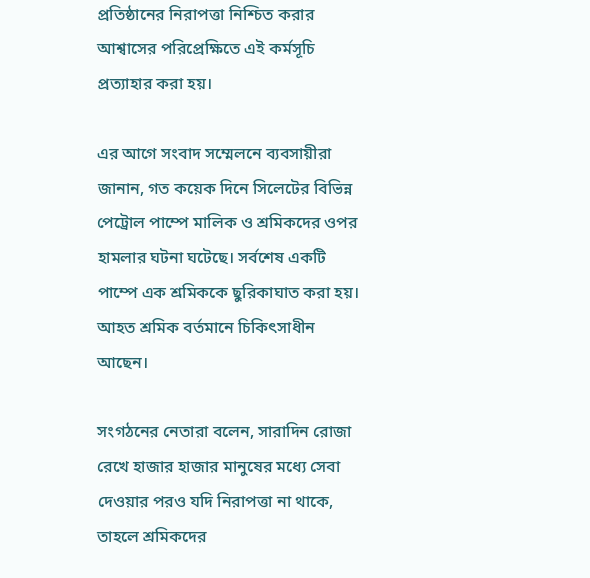প্রতিষ্ঠানের নিরাপত্তা নিশ্চিত করার আশ্বাসের পরিপ্রেক্ষিতে এই কর্মসূচি প্রত্যাহার করা হয়।

এর আগে সংবাদ সম্মেলনে ব্যবসায়ীরা জানান, গত কয়েক দিনে সিলেটের বিভিন্ন পেট্রোল পাম্পে মালিক ও শ্রমিকদের ওপর হামলার ঘটনা ঘটেছে। সর্বশেষ একটি পাম্পে এক শ্রমিককে ছুরিকাঘাত করা হয়। আহত শ্রমিক বর্তমানে চিকিৎসাধীন আছেন।

সংগঠনের নেতারা বলেন, সারাদিন রোজা রেখে হাজার হাজার মানুষের মধ্যে সেবা দেওয়ার পরও যদি নিরাপত্তা না থাকে, তাহলে শ্রমিকদের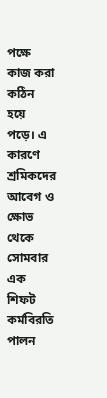পক্ষে কাজ করা কঠিন হয়ে পড়ে। এ কারণে শ্রমিকদের আবেগ ও ক্ষোভ থেকে সোমবার এক শিফট কর্মবিরতি পালন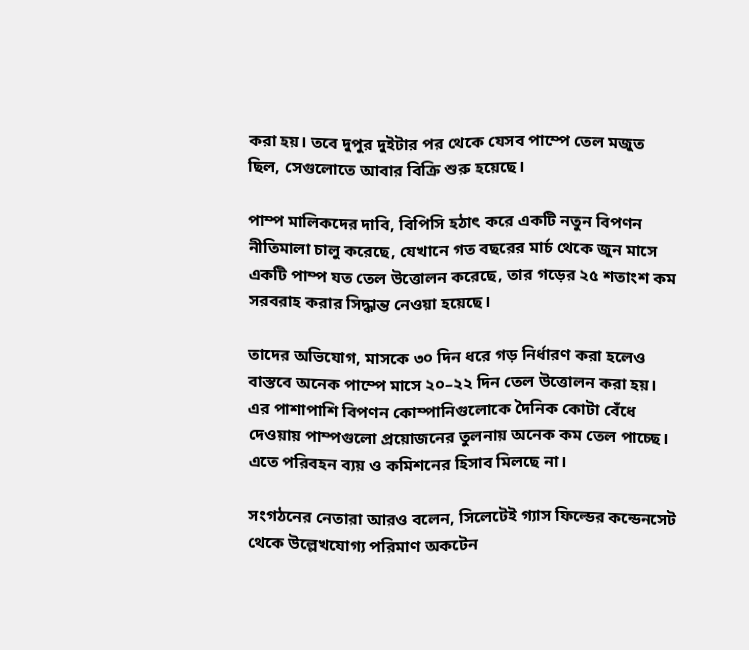করা হয়। তবে দুপুর দুইটার পর থেকে যেসব পাম্পে তেল মজুত ছিল, সেগুলোতে আবার বিক্রি শুরু হয়েছে।

পাম্প মালিকদের দাবি, বিপিসি হঠাৎ করে একটি নতুন বিপণন নীতিমালা চালু করেছে, যেখানে গত বছরের মার্চ থেকে জুন মাসে একটি পাম্প যত তেল উত্তোলন করেছে, তার গড়ের ২৫ শতাংশ কম সরবরাহ করার সিদ্ধান্ত নেওয়া হয়েছে।

তাদের অভিযোগ, মাসকে ৩০ দিন ধরে গড় নির্ধারণ করা হলেও বাস্তবে অনেক পাম্পে মাসে ২০–২২ দিন তেল উত্তোলন করা হয়। এর পাশাপাশি বিপণন কোম্পানিগুলোকে দৈনিক কোটা বেঁধে দেওয়ায় পাম্পগুলো প্রয়োজনের তুলনায় অনেক কম তেল পাচ্ছে। এতে পরিবহন ব্যয় ও কমিশনের হিসাব মিলছে না।

সংগঠনের নেতারা আরও বলেন, সিলেটেই গ্যাস ফিল্ডের কন্ডেনসেট থেকে উল্লেখযোগ্য পরিমাণ অকটেন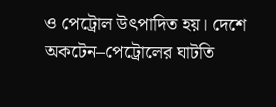ও পেট্রোল উৎপাদিত হয়। দেশে অকটেন–পেট্রোলের ঘাটতি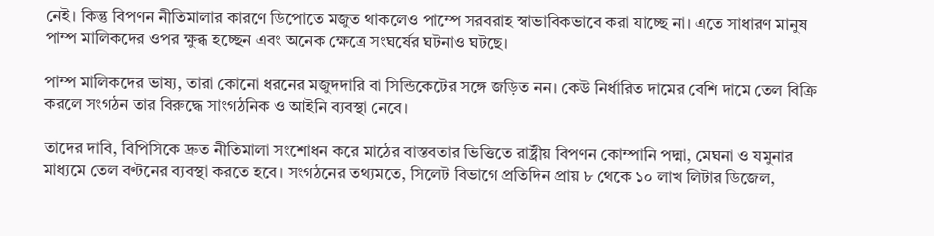নেই। কিন্তু বিপণন নীতিমালার কারণে ডিপোতে মজুত থাকলেও পাম্পে সরবরাহ স্বাভাবিকভাবে করা যাচ্ছে না। এতে সাধারণ মানুষ পাম্প মালিকদের ওপর ক্ষুব্ধ হচ্ছেন এবং অনেক ক্ষেত্রে সংঘর্ষের ঘটনাও ঘটছে।

পাম্প মালিকদের ভাষ্য, তারা কোনো ধরনের মজুদদারি বা সিন্ডিকেটের সঙ্গে জড়িত নন। কেউ নির্ধারিত দামের বেশি দামে তেল বিক্রি করলে সংগঠন তার বিরুদ্ধে সাংগঠনিক ও আইনি ব্যবস্থা নেবে।

তাদের দাবি, বিপিসিকে দ্রুত নীতিমালা সংশোধন করে মাঠের বাস্তবতার ভিত্তিতে রাষ্ট্রীয় বিপণন কোম্পানি পদ্মা, মেঘনা ও যমুনার মাধ্যমে তেল বণ্টনের ব্যবস্থা করতে হবে। সংগঠনের তথ্যমতে, সিলেট বিভাগে প্রতিদিন প্রায় ৮ থেকে ১০ লাখ লিটার ডিজেল,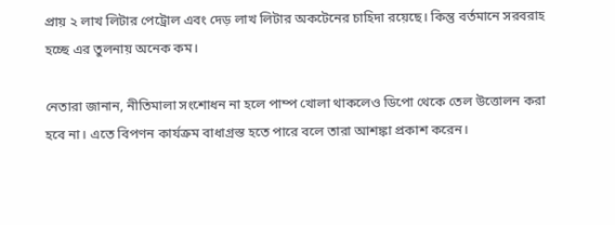প্রায় ২ লাখ লিটার পেট্রোল এবং দেড় লাখ লিটার অকটেনের চাহিদা রয়েছে। কিন্তু বর্তমানে সরবরাহ হচ্ছে এর তুলনায় অনেক কম।

নেতারা জানান, নীতিমালা সংশোধন না হলে পাম্প খোলা থাকলেও ডিপো থেকে তেল উত্তোলন করা হবে না। এতে বিপণন কার্যক্রম বাধাগ্রস্ত হতে পারে বলে তারা আশঙ্কা প্রকাশ করেন।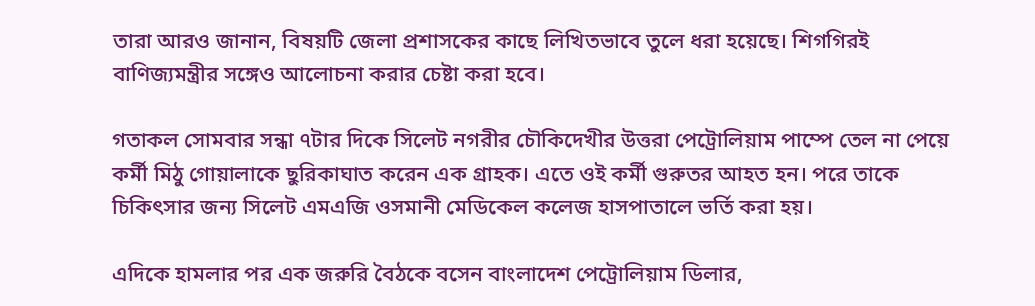তারা আরও জানান, বিষয়টি জেলা প্রশাসকের কাছে লিখিতভাবে তুলে ধরা হয়েছে। শিগগিরই বাণিজ্যমন্ত্রীর সঙ্গেও আলোচনা করার চেষ্টা করা হবে।

গতাকল সোমবার সন্ধা ৭টার দিকে সিলেট নগরীর চৌকিদেখীর উত্তরা পেট্রোলিয়াম পাম্পে তেল না পেয়ে কর্মী মিঠু গোয়ালাকে ছুরিকাঘাত করেন এক গ্রাহক। এতে ওই কর্মী গুরুতর আহত হন। পরে তাকে চিকিৎসার জন্য সিলেট এমএজি ওসমানী মেডিকেল কলেজ হাসপাতালে ভর্তি করা হয়।

এদিকে হামলার পর এক জরুরি বৈঠকে বসেন বাংলাদেশ পেট্রোলিয়াম ডিলার,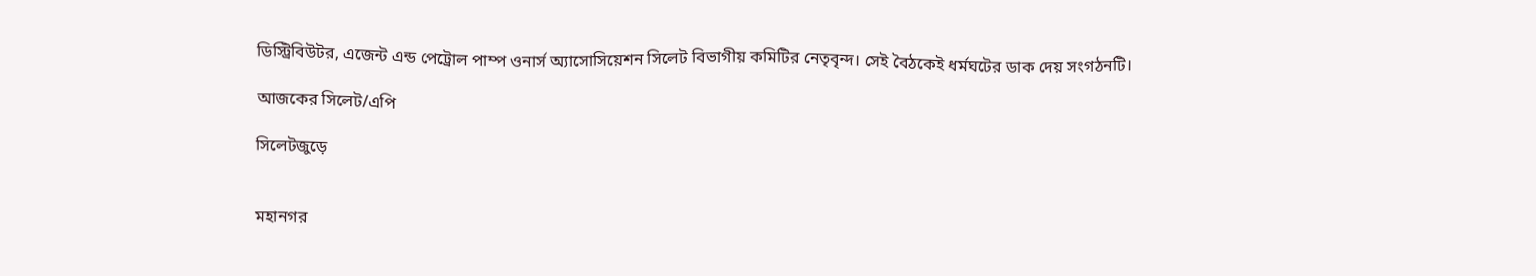ডিস্ট্রিবিউটর, এজেন্ট এন্ড পেট্রোল পাম্প ওনার্স অ্যাসোসিয়েশন সিলেট বিভাগীয় কমিটির নেতৃবৃন্দ। সেই বৈঠকেই ধর্মঘটের ডাক দেয় সংগঠনটি।

আজকের সিলেট/এপি

সিলেটজুড়ে


মহানগর